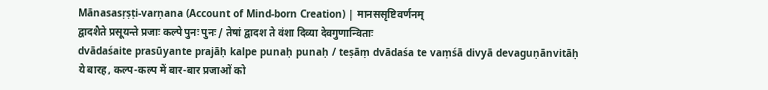Mānasasṛṣṭi-varṇana (Account of Mind-born Creation) | मानससृष्टिवर्णनम्
द्वादशैते प्रसूयन्ते प्रजाः कल्पे पुनः पुनः / तेषां द्वादश ते वंशा दिव्या देवगुणान्विताः
dvādaśaite prasūyante prajāḥ kalpe punaḥ punaḥ / teṣāṃ dvādaśa te vaṃśā divyā devaguṇānvitāḥ
ये बारह, कल्प-कल्प में बार-बार प्रजाओं को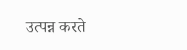उत्पन्न करते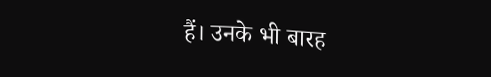हैं। उनके भी बारह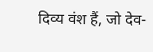दिव्य वंश हैं, जो देव-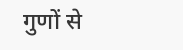गुणों से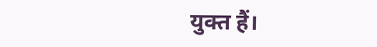युक्त हैं।